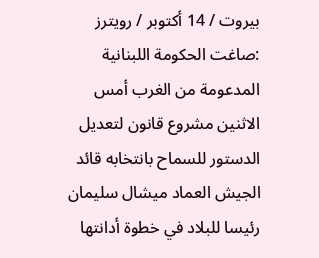بيروت / 14 أكتوبر / رويترز :صاغت الحكومة اللبنانية المدعومة من الغرب أمس الاثنين مشروع قانون لتعديل الدستور للسماح بانتخابه قائد الجيش العماد ميشال سليمان رئيسا للبلاد في خطوة أدانتها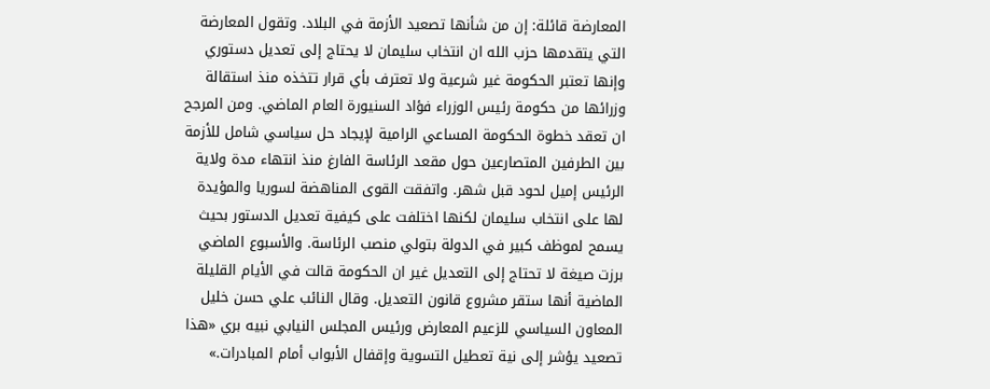المعارضة قائلة: إن من شأنها تصعيد الأزمة في البلاد. وتقول المعارضة التي يتقدمها حزب الله ان انتخاب سليمان لا يحتاج إلى تعديل دستوري وإنها تعتبر الحكومة غير شرعية ولا تعترف بأي قرار تتخذه منذ استقالة وزرائها من حكومة رئيس الوزراء فؤاد السنيورة العام الماضي. ومن المرجح ان تعقد خطوة الحكومة المساعي الرامية لإيجاد حل سياسي شامل للأزمة بين الطرفين المتصارعين حول مقعد الرئاسة الفارغ منذ انتهاء مدة ولاية الرئيس إميل لحود قبل شهر. واتفقت القوى المناهضة لسوريا والمؤيدة لها على انتخاب سليمان لكنها اختلفت على كيفية تعديل الدستور بحيث يسمح لموظف كبير في الدولة بتولي منصب الرئاسة. والأسبوع الماضي برزت صيغة لا تحتاج إلى التعديل غير ان الحكومة قالت في الأيام القليلة الماضية أنها ستقر مشروع قانون التعديل. وقال النائب علي حسن خليل المعاون السياسي للزعيم المعارض ورئيس المجلس النيابي نبيه بري «هذا تصعيد يؤشر إلى نية تعطيل التسوية وإقفال الأبواب أمام المبادرات.»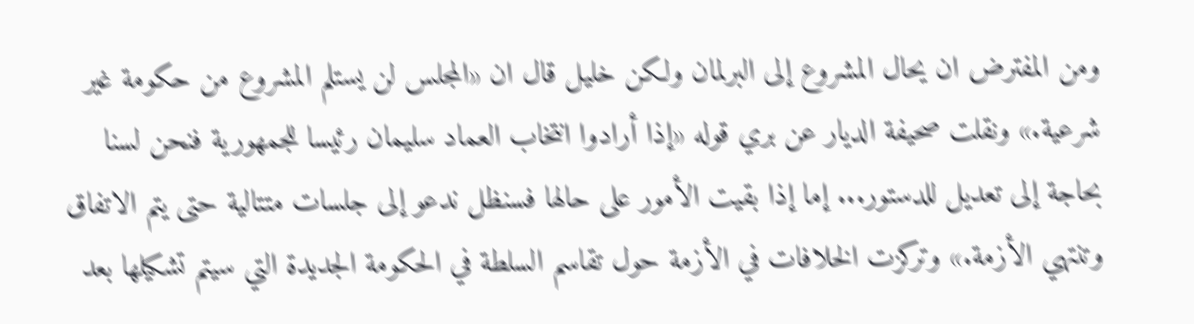ومن المفترض ان يحال المشروع إلى البرلمان ولكن خليل قال ان «المجلس لن يستلم المشروع من حكومة غير شرعية.» ونقلت صحيفة الديار عن بري قوله «إذا أرادوا انتخاب العماد سليمان رئيسا للجمهورية فنحن لسنا بحاجة إلى تعديل للدستور... إما إذا بقيت الأمور على حالها فسنظل ندعو إلى جلسات متتالية حتى يتم الاتفاق وتنتهي الأزمة.» وتركزت الخلافات في الأزمة حول تقاسم السلطة في الحكومة الجديدة التي سيتم تشكيلها بعد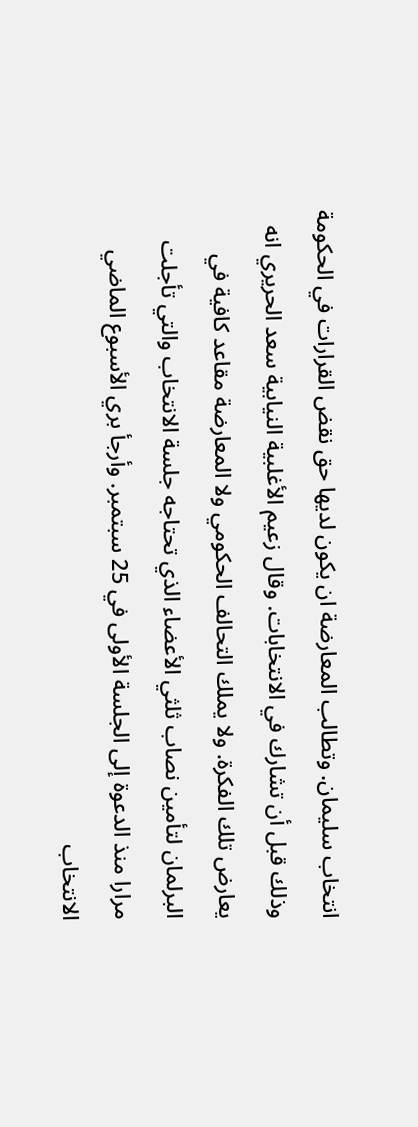انتخاب سليمان. وتطالب المعارضة ان يكون لديها حق نقض القرارات في الحكومة وذلك قبل أن تشارك في الانتخابات. وقال زعيم الأغلبية النيابية سعد الحريري انه يعارض تلك الفكرة. ولا يملك التحالف الحكومي ولا المعارضة مقاعد كافية في البرلمان لتأمين نصاب ثلثي الأعضاء الذي تحتاجه جلسة الانتخاب والتي تأجلت مرارا منذ الدعوة إلى الجلسة الأولى في 25 سبتمبر. وأرجأ بري الأسبوع الماضي الانتخاب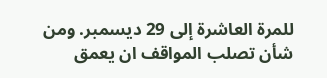للمرة العاشرة إلى 29 ديسمبر. ومن شأن تصلب المواقف ان يعمق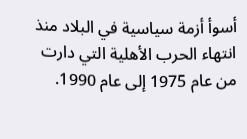أسوأ أزمة سياسية في البلاد منذ انتهاء الحرب الأهلية التي دارت من عام 1975 إلى عام 1990.